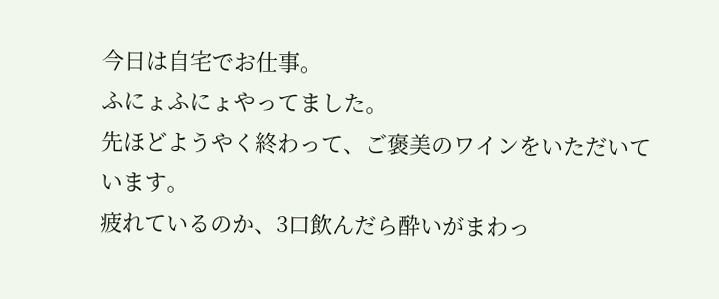今日は自宅でお仕事。
ふにょふにょやってました。
先ほどようやく終わって、ご褒美のワインをいただいています。
疲れているのか、3口飲んだら酔いがまわっ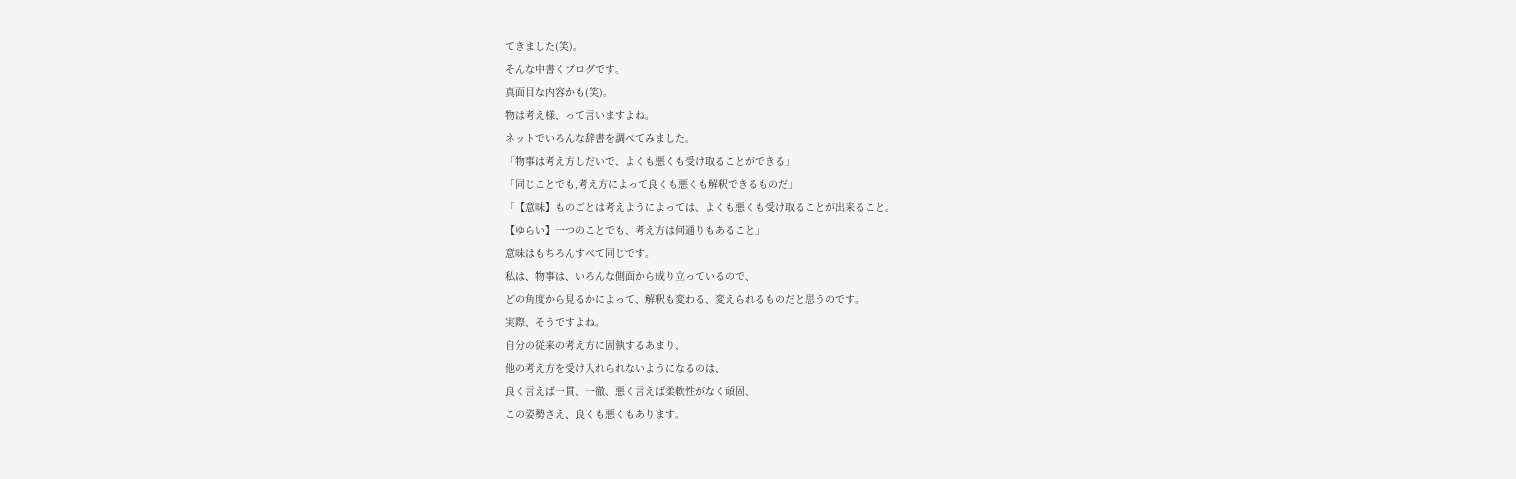てきました(笑)。
そんな中書くブログです。
真面目な内容かも(笑)。
物は考え様、って言いますよね。
ネットでいろんな辞書を調べてみました。
「物事は考え方しだいで、よくも悪くも受け取ることができる」
「同じことでも,考え方によって良くも悪くも解釈できるものだ」
「【意味】ものごとは考えようによっては、よくも悪くも受け取ることが出来ること。
【ゆらい】一つのことでも、考え方は何通りもあること」
意味はもちろんすべて同じです。
私は、物事は、いろんな側面から成り立っているので、
どの角度から見るかによって、解釈も変わる、変えられるものだと思うのです。
実際、そうですよね。
自分の従来の考え方に固執するあまり、
他の考え方を受け入れられないようになるのは、
良く言えば一貫、一徹、悪く言えば柔軟性がなく頑固、
この姿勢さえ、良くも悪くもあります。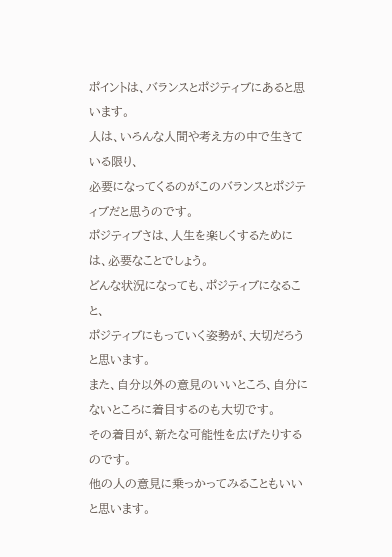ポイントは、バランスとポジティブにあると思います。
人は、いろんな人間や考え方の中で生きている限り、
必要になってくるのがこのバランスとポジティブだと思うのです。
ポジティブさは、人生を楽しくするためには、必要なことでしょう。
どんな状況になっても、ポジティブになること、
ポジティブにもっていく姿勢が、大切だろうと思います。
また、自分以外の意見のいいところ、自分にないところに着目するのも大切です。
その着目が、新たな可能性を広げたりするのです。
他の人の意見に乗っかってみることもいいと思います。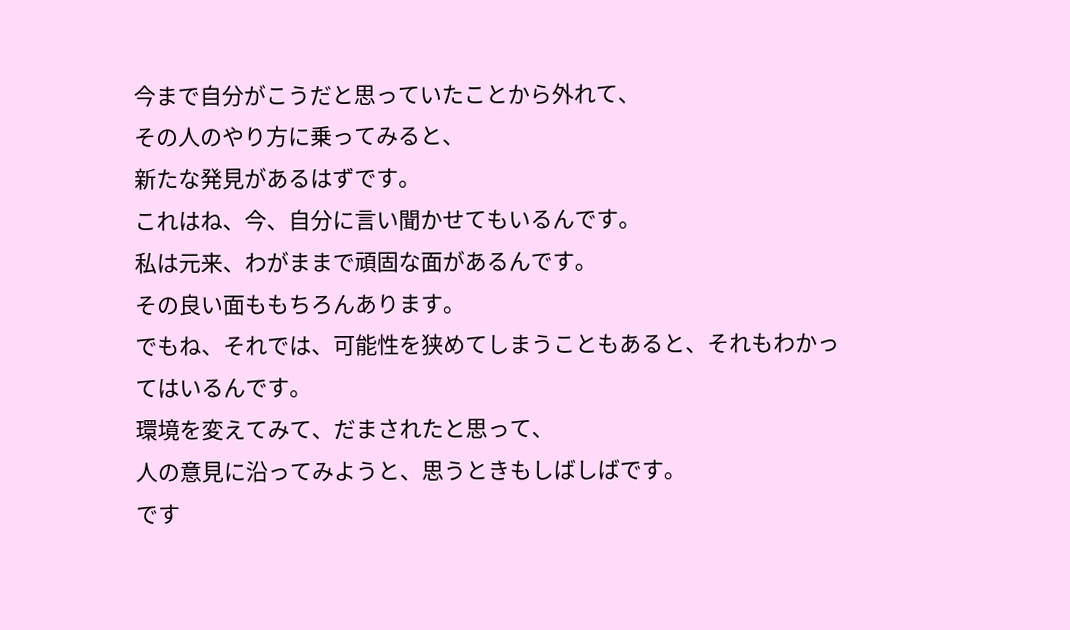今まで自分がこうだと思っていたことから外れて、
その人のやり方に乗ってみると、
新たな発見があるはずです。
これはね、今、自分に言い聞かせてもいるんです。
私は元来、わがままで頑固な面があるんです。
その良い面ももちろんあります。
でもね、それでは、可能性を狭めてしまうこともあると、それもわかってはいるんです。
環境を変えてみて、だまされたと思って、
人の意見に沿ってみようと、思うときもしばしばです。
です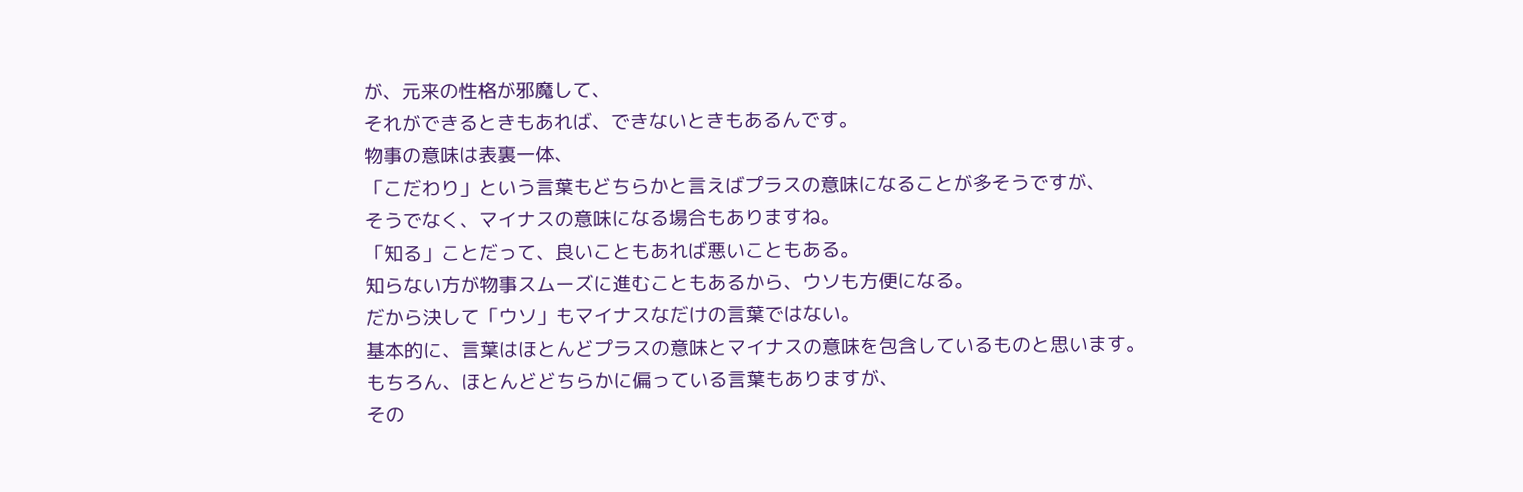が、元来の性格が邪魔して、
それができるときもあれば、できないときもあるんです。
物事の意味は表裏一体、
「こだわり」という言葉もどちらかと言えばプラスの意味になることが多そうですが、
そうでなく、マイナスの意味になる場合もありますね。
「知る」ことだって、良いこともあれば悪いこともある。
知らない方が物事スムーズに進むこともあるから、ウソも方便になる。
だから決して「ウソ」もマイナスなだけの言葉ではない。
基本的に、言葉はほとんどプラスの意味とマイナスの意味を包含しているものと思います。
もちろん、ほとんどどちらかに偏っている言葉もありますが、
その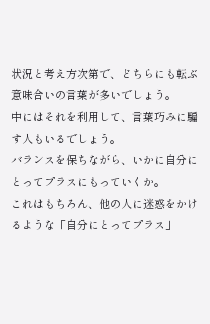状況と考え方次第で、どちらにも転ぶ意味合いの言葉が多いでしょう。
中にはそれを利用して、言葉巧みに騙す人もいるでしょう。
バランスを保ちながら、いかに自分にとってプラスにもっていくか。
これはもちろん、他の人に迷惑をかけるような「自分にとってプラス」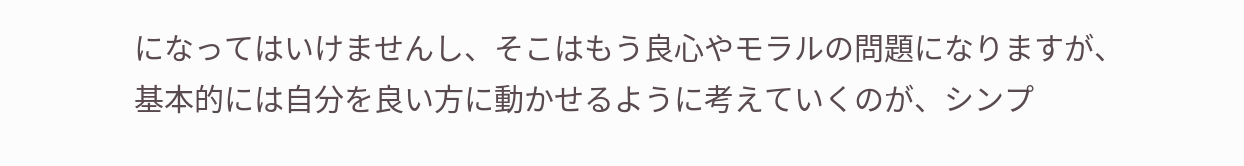になってはいけませんし、そこはもう良心やモラルの問題になりますが、
基本的には自分を良い方に動かせるように考えていくのが、シンプ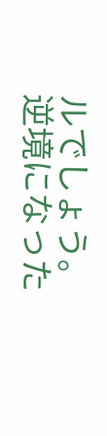ルでしょう。
逆境になった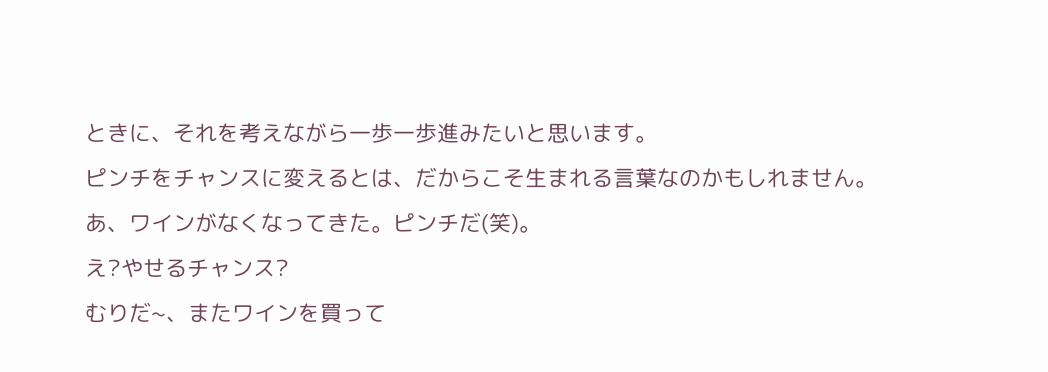ときに、それを考えながら一歩一歩進みたいと思います。
ピンチをチャンスに変えるとは、だからこそ生まれる言葉なのかもしれません。
あ、ワインがなくなってきた。ピンチだ(笑)。
え?やせるチャンス?
むりだ~、またワインを買って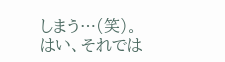しまう…(笑)。
はい、それでは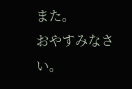また。
おやすみなさい。